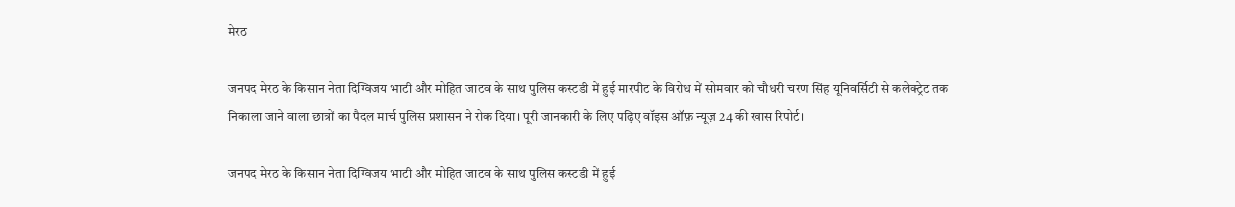मेरठ

जनपद मेरठ के किसान नेता दिग्विजय भाटी और मोहित जाटव के साथ पुलिस कस्टडी में हुई मारपीट के विरोध में सोमवार को चौधरी चरण सिंह यूनिवर्सिटी से कलेक्ट्रेट तक निकाला जाने वाला छात्रों का पैदल मार्च पुलिस प्रशासन ने रोक दिया। पूरी जानकारी के लिए पढ़िए वॉइस ऑफ़ न्यूज़ 24 की खास रिपोर्ट।

जनपद मेरठ के किसान नेता दिग्विजय भाटी और मोहित जाटव के साथ पुलिस कस्टडी में हुई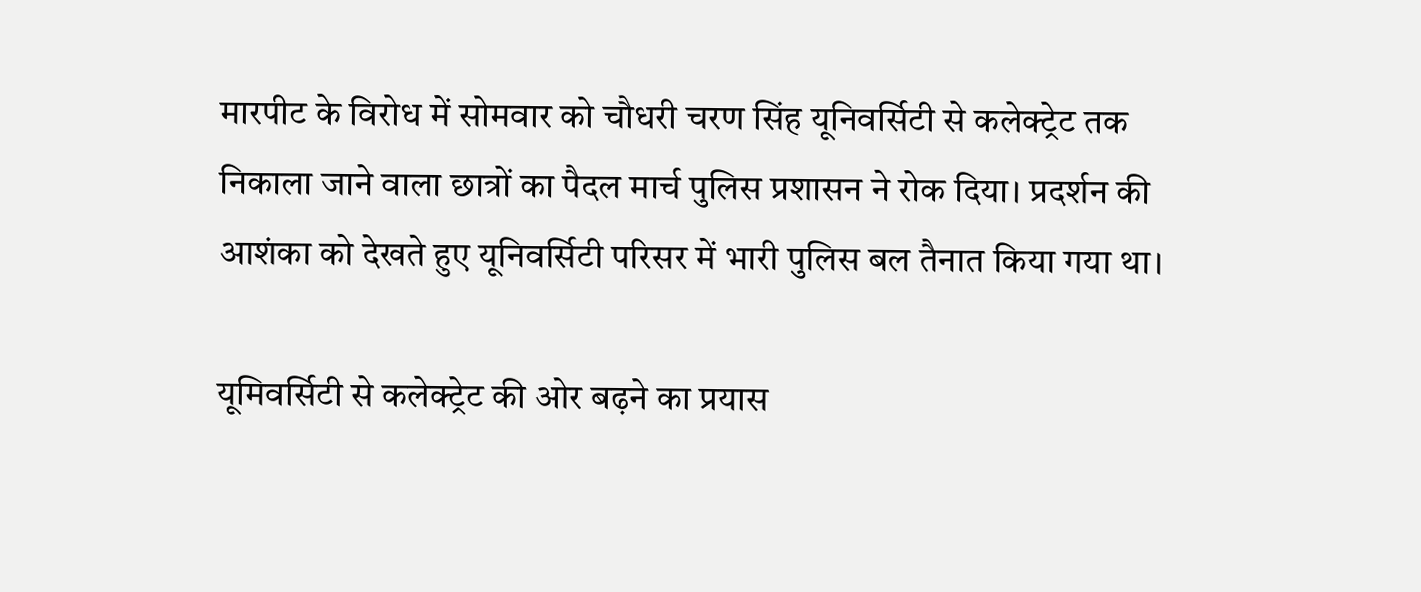मारपीट के विरोध में सोमवार को चौधरी चरण सिंह यूनिवर्सिटी से कलेक्ट्रेट तक निकाला जाने वाला छात्रों का पैदल मार्च पुलिस प्रशासन ने रोक दिया। प्रदर्शन की आशंका को देखते हुए यूनिवर्सिटी परिसर में भारी पुलिस बल तैनात किया गया था।

यूमिवर्सिटी से कलेक्ट्रेट की ओर बढ़ने का प्रयास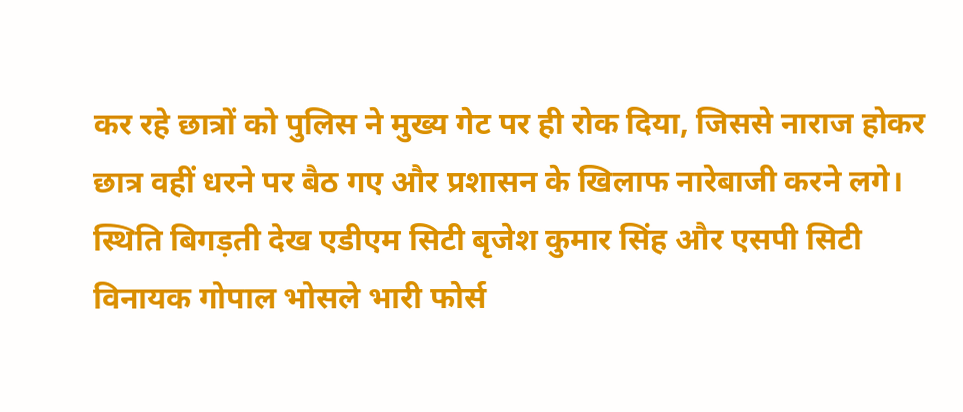कर रहे छात्रों को पुलिस ने मुख्य गेट पर ही रोक दिया, जिससे नाराज होकर छात्र वहीं धरने पर बैठ गए और प्रशासन के खिलाफ नारेबाजी करने लगे। स्थिति बिगड़ती देख एडीएम सिटी बृजेश कुमार सिंह और एसपी सिटी विनायक गोपाल भोसले भारी फोर्स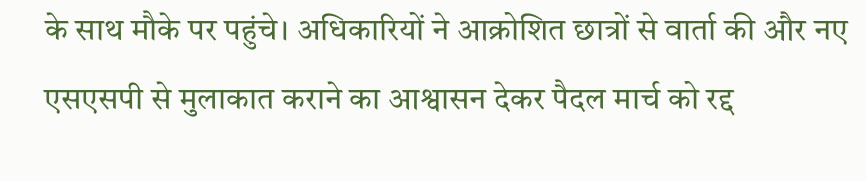के साथ मौके पर पहुंचे। अधिकारियों ने आक्रोशित छात्रों से वार्ता की और नए एसएसपी से मुलाकात कराने का आश्वासन देकर पैदल मार्च को रद्द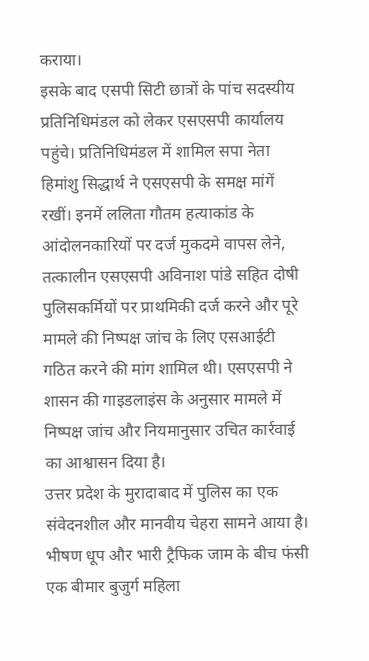कराया।
इसके बाद एसपी सिटी छात्रों के पांच सदस्यीय प्रतिनिधिमंडल को लेकर एसएसपी कार्यालय पहुंचे। प्रतिनिधिमंडल में शामिल सपा नेता हिमांशु सिद्धार्थ ने एसएसपी के समक्ष मांगें रखीं। इनमें ललिता गौतम हत्याकांड के आंदोलनकारियों पर दर्ज मुकदमे वापस लेने, तत्कालीन एसएसपी अविनाश पांडे सहित दोषी पुलिसकर्मियों पर प्राथमिकी दर्ज करने और पूरे मामले की निष्पक्ष जांच के लिए एसआईटी गठित करने की मांग शामिल थी। एसएसपी ने शासन की गाइडलाइंस के अनुसार मामले में निष्पक्ष जांच और नियमानुसार उचित कार्रवाई का आश्वासन दिया है।
उत्तर प्रदेश के मुरादाबाद में पुलिस का एक संवेदनशील और मानवीय चेहरा सामने आया है। भीषण धूप और भारी ट्रैफिक जाम के बीच फंसी एक बीमार बुजुर्ग महिला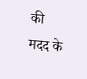की मदद के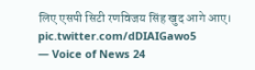लिए एसपी सिटी रणविजय सिंह खुद आगे आए। pic.twitter.com/dDIAIGawo5
— Voice of News 24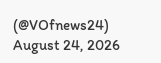(@VOfnews24) August 24, 2026